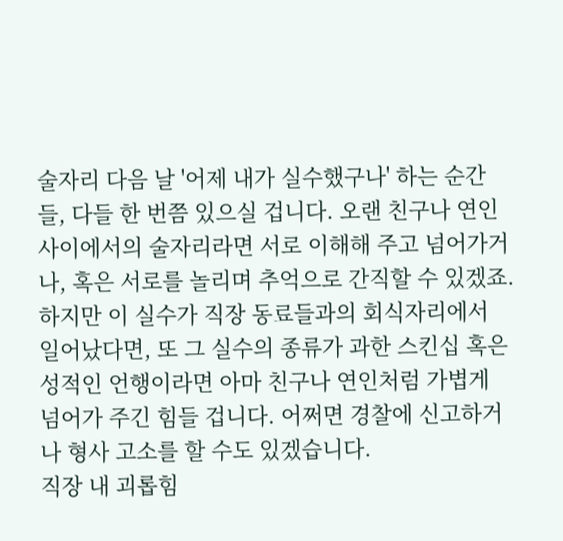술자리 다음 날 '어제 내가 실수했구나' 하는 순간들, 다들 한 번쯤 있으실 겁니다. 오랜 친구나 연인 사이에서의 술자리라면 서로 이해해 주고 넘어가거나, 혹은 서로를 놀리며 추억으로 간직할 수 있겠죠.
하지만 이 실수가 직장 동료들과의 회식자리에서 일어났다면, 또 그 실수의 종류가 과한 스킨십 혹은 성적인 언행이라면 아마 친구나 연인처럼 가볍게 넘어가 주긴 힘들 겁니다. 어쩌면 경찰에 신고하거나 형사 고소를 할 수도 있겠습니다.
직장 내 괴롭힘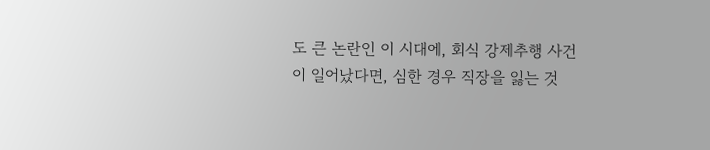도 큰 논란인 이 시대에, 회식 강제추행 사건이 일어났다면, 심한 경우 직장을 잃는 것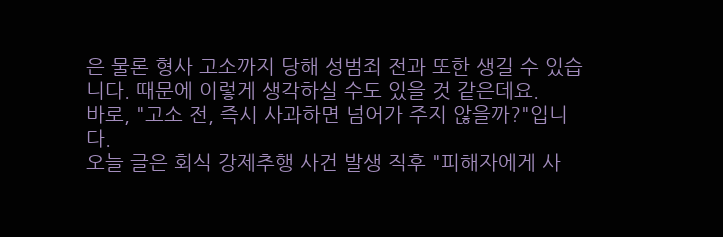은 물론 형사 고소까지 당해 성범죄 전과 또한 생길 수 있습니다. 때문에 이렇게 생각하실 수도 있을 것 같은데요.
바로, "고소 전, 즉시 사과하면 넘어가 주지 않을까?"입니다.
오늘 글은 회식 강제추행 사건 발생 직후 "피해자에게 사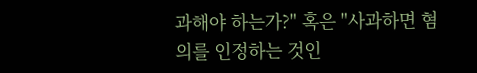과해야 하는가?" 혹은 "사과하면 혐의를 인정하는 것인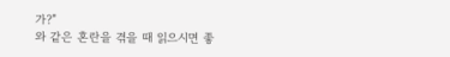가?"
와 같은 혼란을 겪을 때 읽으시면 좋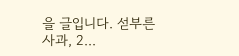을 글입니다. 섣부른 사과, 2...